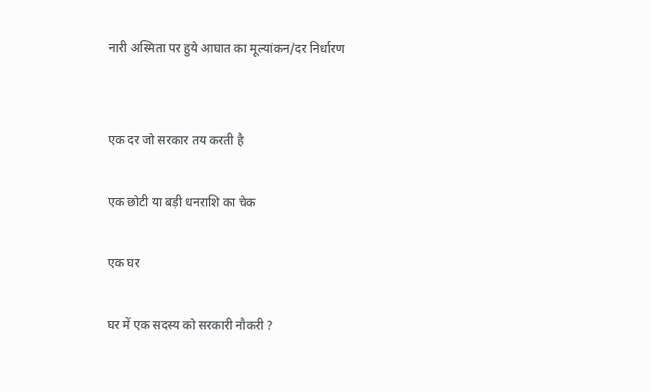नारी अस्मिता पर हुये आघात का मूल्यांकन/दर निर्धारण


एक दर जो सरकार तय करती है

एक छोटी या बड़ी धनराशि का चेक

एक घर

घर में एक सदस्य को सरकारी नौकरी ?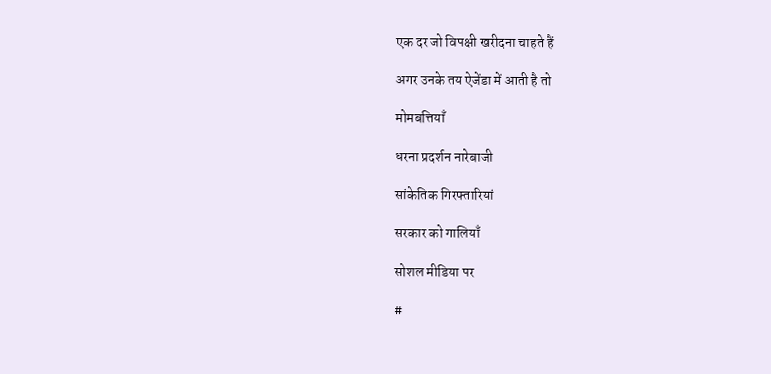एक दर जो विपक्षी खरीदना चाहते हैं

अगर उनके तय ऐजेंडा में आती है तो

मोमबत्तियाँ

धरना प्रदर्शन नारेबाजी

सांकेतिक गिरफ्तारियां

सरकार को गालियाँ

सोशल मीडिया पर

#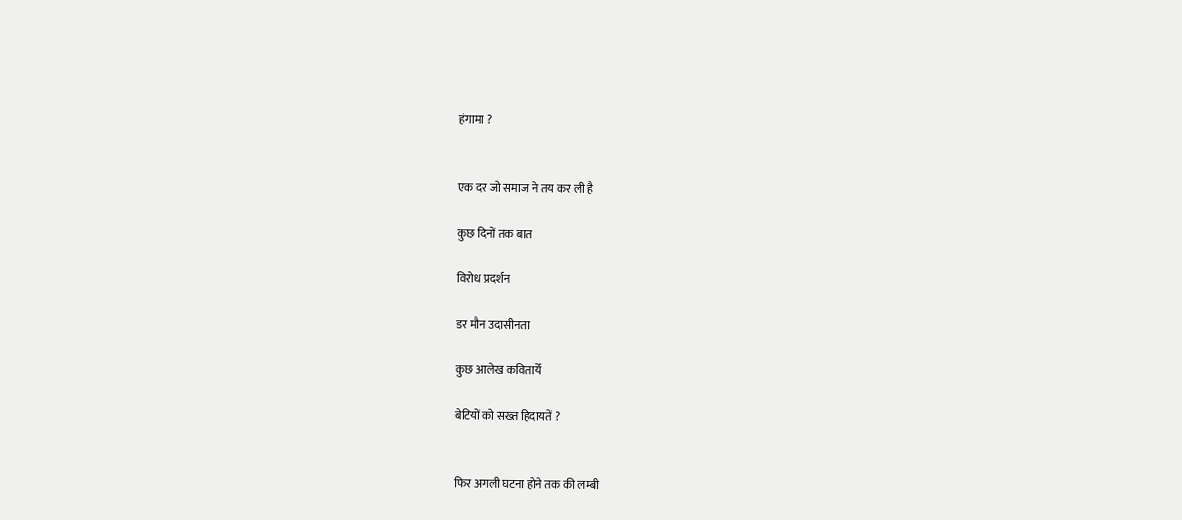हंगामा ?


एक दर जो समाज ने तय कर ली है

कुछ दिनों तक बात

विरोध प्रदर्शन

डर मौन उदासीनता

कुछ आलेख कवितायेँ

बेटियों को सख्त हिदायतें ?


फिर अगली घटना होने तक की लम्बी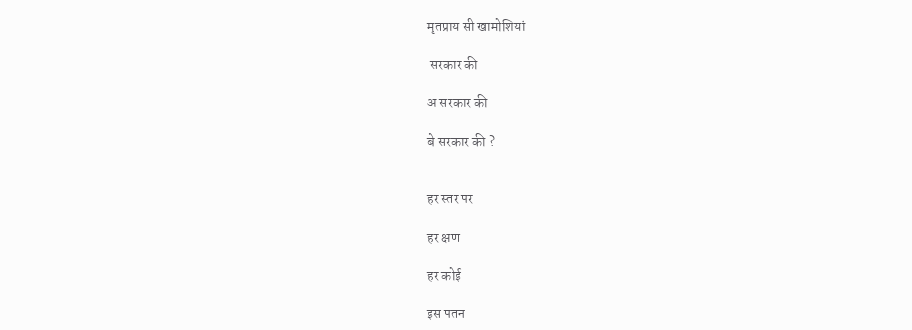मृतप्राय सी खामोशियां

 सरकार की

अ सरकार की

बे सरकार की ?


हर स्तर पर

हर क्षण

हर कोई

इस पतन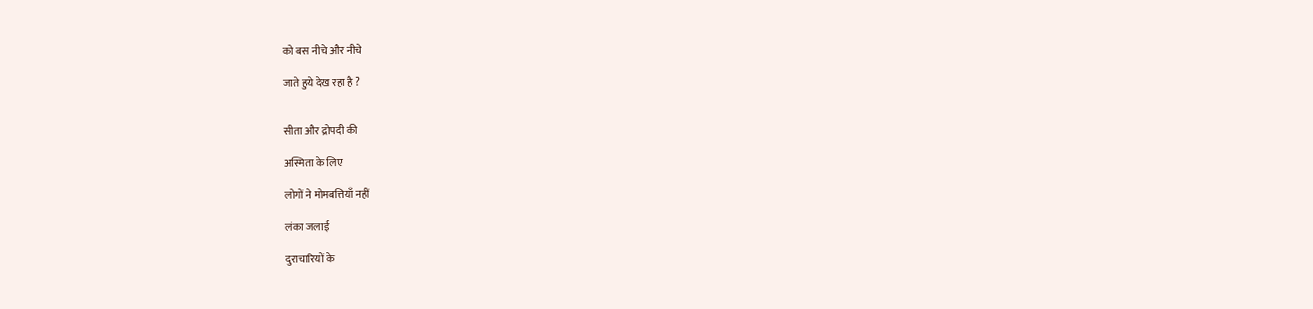को बस नीचे और नीचे

जाते हुये देख रहा है ?


सीता और द्रोपदी की

अस्मिता के लिए

लोगों ने मोमबत्तियाँ नहीं

लंका जलाई

दुराचारियों के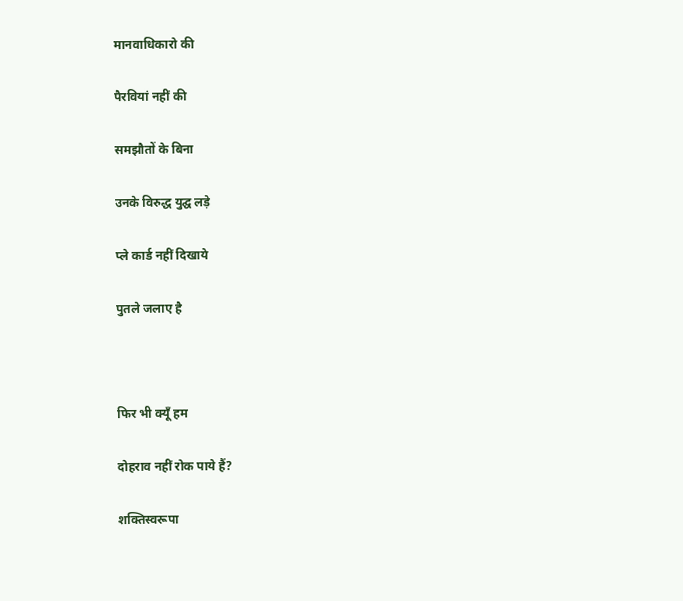मानवाधिकारो की

पैरवियां नहीं की

समझौतों के बिना

उनके विरुद्ध युद्घ लड़े

प्ले कार्ड नहीं दिखाये

पुतले जलाए है



फिर भी क्यूँ हम

दोहराव नहीं रोक पाये हैं?

शक्तिस्वरूपा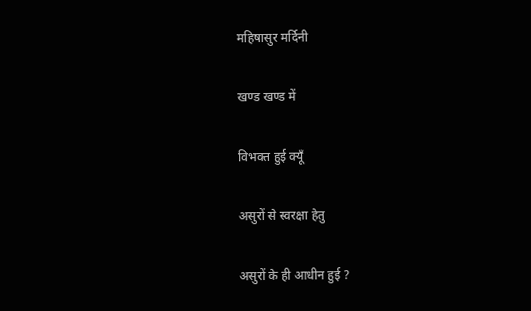महिषासुर मर्दिनी

खण्ड खण्ड में

विभक्त हुई क्यूँ

असुरों से स्वरक्षा हेतु

असुरों के ही आधीन हुई ?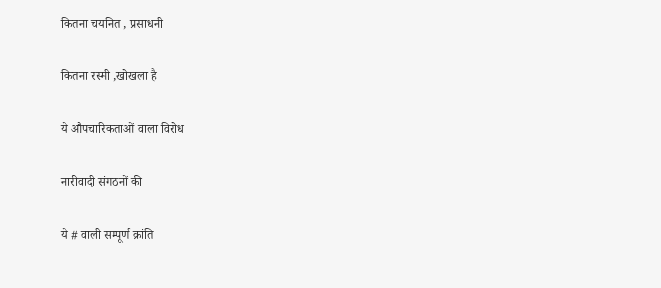कितना चयनित , प्रसाधनी

कितना रस्मी ,खोखला है

ये औपचारिकताओं वाला विरोध

नारीवादी संगठनों की

ये # वाली सम्पूर्ण क्रांति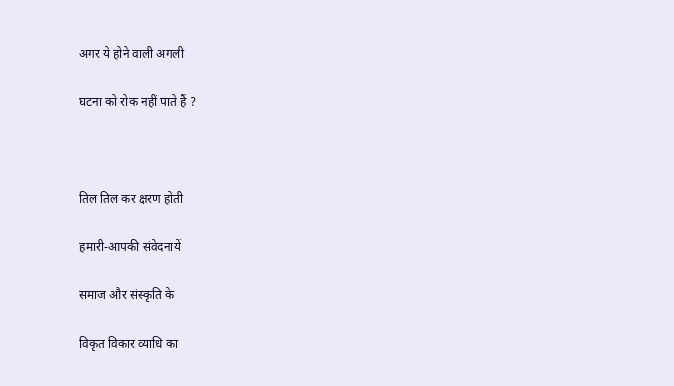अगर ये होने वाली अगली

घटना को रोक नहीं पाते हैं ?



तिल तिल कर क्षरण होती

हमारी-आपकी संवेदनायें

समाज और संस्कृति के

विकृत विकार व्याधि का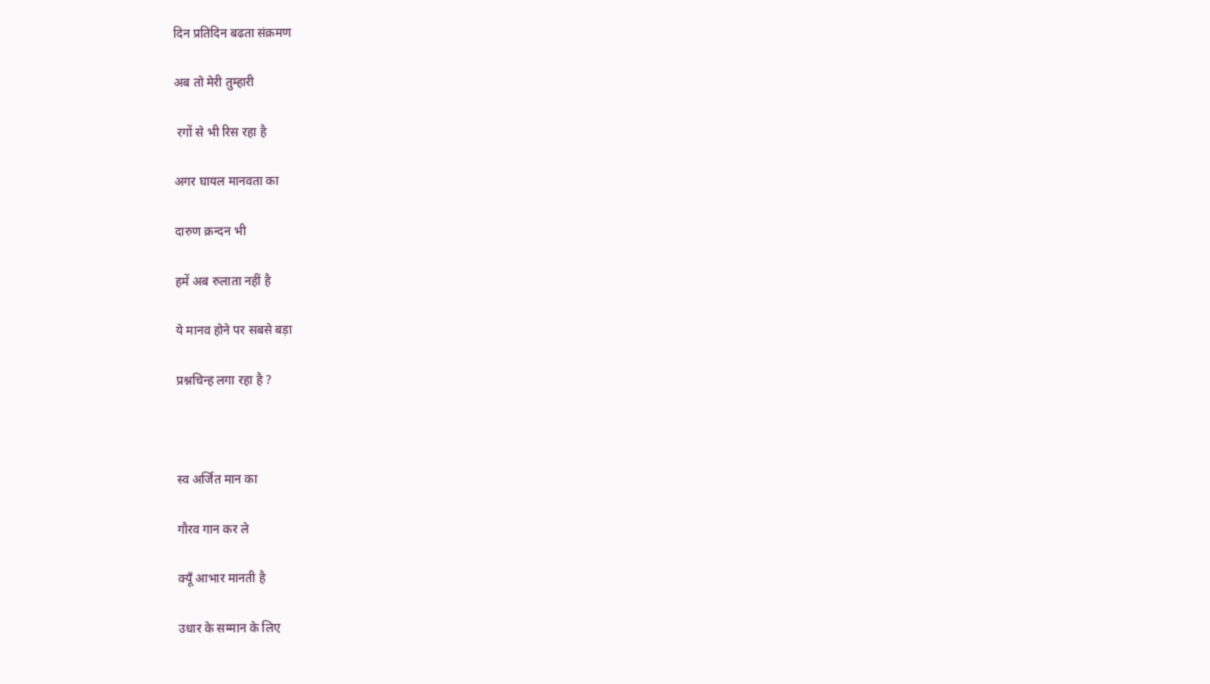दिन प्रतिदिन बढता संक्रमण

अब तो मेरी तुम्हारी

 रगों से भी रिस रहा है

अगर घायल मानवता का

दारुण क्रन्दन भी

हमें अब रुलाता नहीं है

ये मानव होने पर सबसे बड़ा

प्रश्नचिन्ह लगा रहा है ?



स्व अर्जित मान का

गौरव गान कर ले

क्यूँ आभार मानती है

उधार के सम्मान के लिए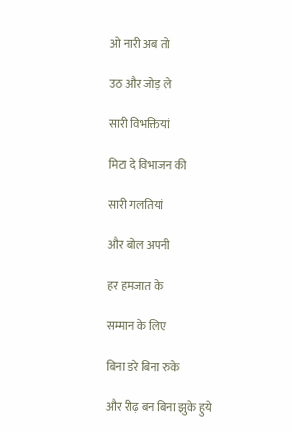ओ नारी अब तो

उठ और जोड़ ले

सारी विभक्तियां

मिटा दे विभाजन की

सारी गलतियां

और बोल अपनी

हर हमजात के

सम्मान के लिए

बिना डरे बिना रुके

और रीढ़ बन बिना झुके हुये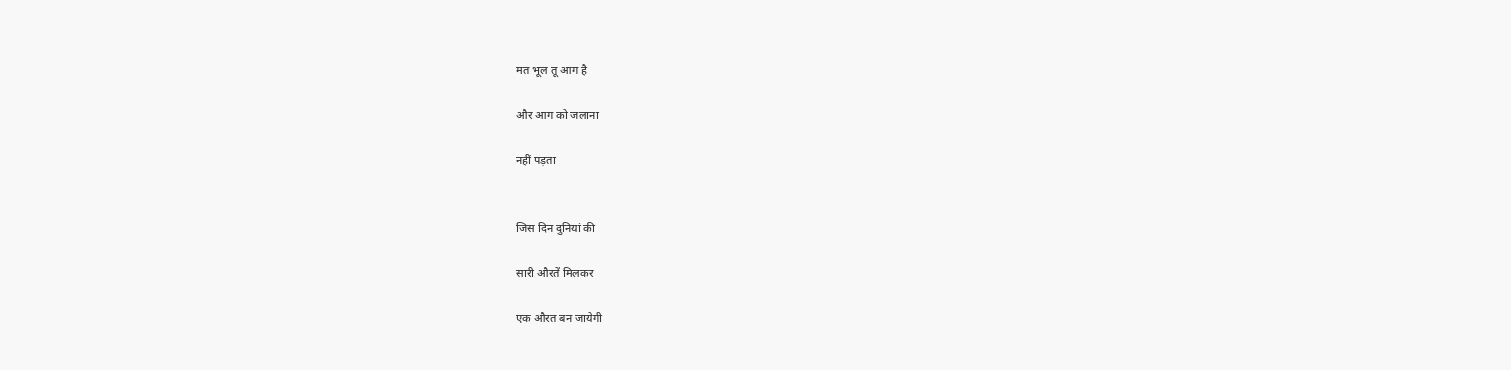मत भूल तू आग है

और आग को जलाना

नहीं पड़ता


जिस दिन दुनियां की

सारी औरतें मिलकर

एक औरत बन जायेगी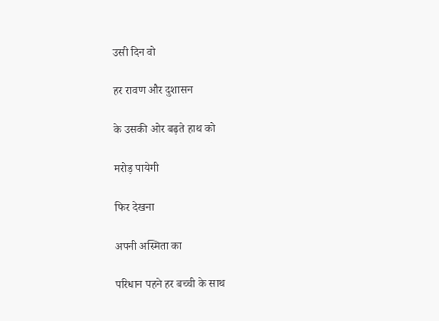उसी दिन वो

हर रावण और दुशासन

के उसकी ओर बढ़ते हाथ को

मरोड़ पायेगी

फिर देखना

अपनी अस्मिता का

परिधान पहने हर बच्ची के साथ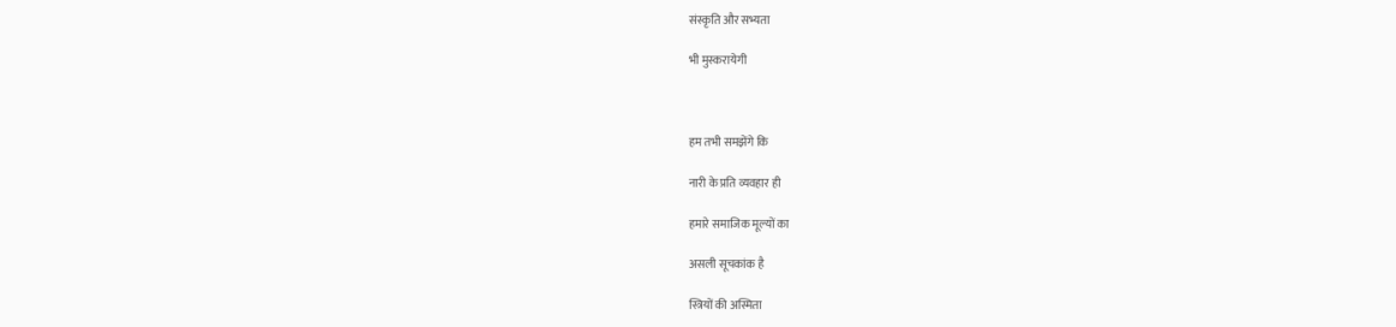संस्कृति और सभ्यता

भी मुस्करायेगी



हम तभी समझेंगे कि

नारी के प्रति व्यवहार ही

हमारे समाजिक मूल्यों का

असली सूचकांक है

स्त्रियों की अस्मिता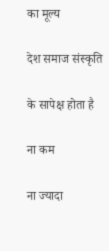का मूल्य

देश समाज संस्कृति

के सापेक्ष होता है

ना कम

ना ज्यादा